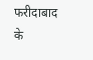फरीदाबाद के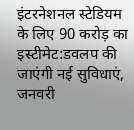इंटरनेशनल स्टेडियम के लिए 90 करोड़ का इस्टीमेट:डवलप की जाएंगी नई सुविधाएं, जनवरी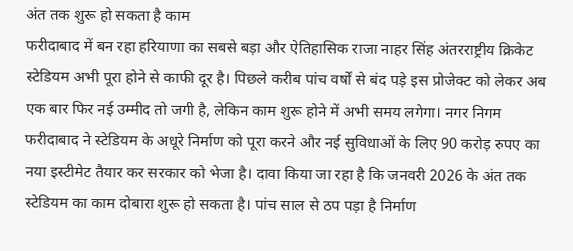अंत तक शुरू हो सकता है काम
फरीदाबाद में बन रहा हरियाणा का सबसे बड़ा और ऐतिहासिक राजा नाहर सिंह अंतरराष्ट्रीय क्रिकेट स्टेडियम अभी पूरा होने से काफी दूर है। पिछले करीब पांच वर्षों से बंद पड़े इस प्रोजेक्ट को लेकर अब एक बार फिर नई उम्मीद तो जगी है, लेकिन काम शुरू होने में अभी समय लगेगा। नगर निगम फरीदाबाद ने स्टेडियम के अधूरे निर्माण को पूरा करने और नई सुविधाओं के लिए 90 करोड़ रुपए का नया इस्टीमेट तैयार कर सरकार को भेजा है। दावा किया जा रहा है कि जनवरी 2026 के अंत तक स्टेडियम का काम दोबारा शुरू हो सकता है। पांच साल से ठप पड़ा है निर्माण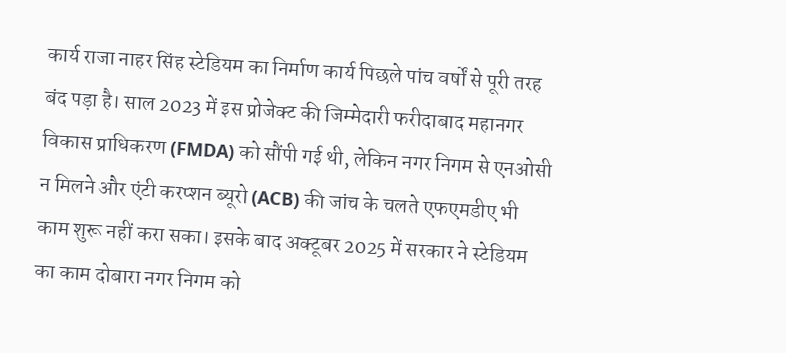कार्य राजा नाहर सिंह स्टेडियम का निर्माण कार्य पिछले पांच वर्षों से पूरी तरह बंद पड़ा है। साल 2023 में इस प्रोजेक्ट की जिम्मेदारी फरीदाबाद महानगर विकास प्राधिकरण (FMDA) को सौंपी गई थी, लेकिन नगर निगम से एनओसी न मिलने और एंटी करप्शन ब्यूरो (ACB) की जांच के चलते एफएमडीए भी काम शुरू नहीं करा सका। इसके बाद अक्टूबर 2025 में सरकार ने स्टेडियम का काम दोबारा नगर निगम को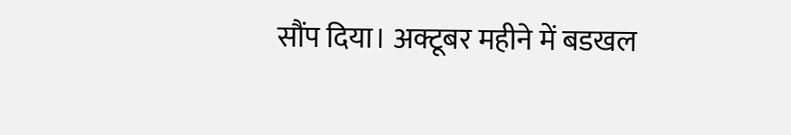सौंप दिया। अक्टूबर महीने में बडखल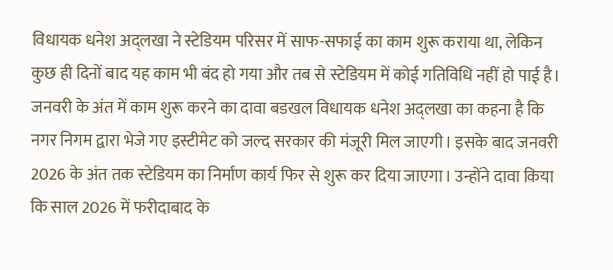विधायक धनेश अद्लखा ने स्टेडियम परिसर में साफ-सफाई का काम शुरू कराया था, लेकिन कुछ ही दिनों बाद यह काम भी बंद हो गया और तब से स्टेडियम में कोई गतिविधि नहीं हो पाई है। जनवरी के अंत में काम शुरू करने का दावा बडखल विधायक धनेश अद्लखा का कहना है कि नगर निगम द्वारा भेजे गए इस्टीमेट को जल्द सरकार की मंजूरी मिल जाएगी। इसके बाद जनवरी 2026 के अंत तक स्टेडियम का निर्माण कार्य फिर से शुरू कर दिया जाएगा। उन्होंने दावा किया कि साल 2026 में फरीदाबाद के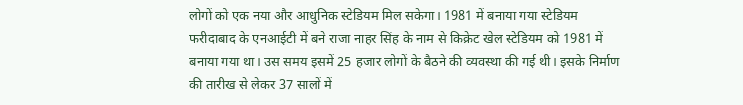लोगों को एक नया और आधुनिक स्टेडियम मिल सकेगा। 1981 में बनाया गया स्टेडियम फरीदाबाद के एनआईटी में बने राजा नाहर सिंह के नाम से किक्रेट खेल स्टेडियम को 1981 में बनाया गया था। उस समय इसमें 25 हजार लोगों के बैठने की व्यवस्था की गई थी। इसके निर्माण की तारीख से लेकर 37 सालों में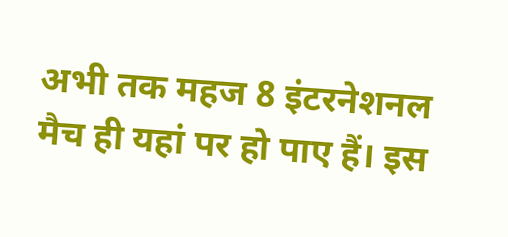अभी तक महज 8 इंटरनेशनल मैच ही यहां पर हो पाए हैं। इस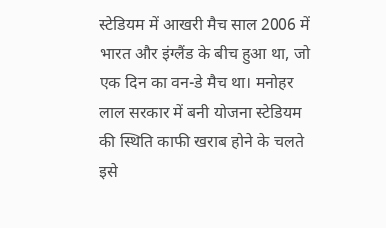स्टेडियम में आखरी मैच साल 2006 में भारत और इंग्लैंड के बीच हुआ था, जो एक दिन का वन-डे मैच था। मनोहर लाल सरकार में बनी योजना स्टेडियम की स्थिति काफी खराब होने के चलते इसे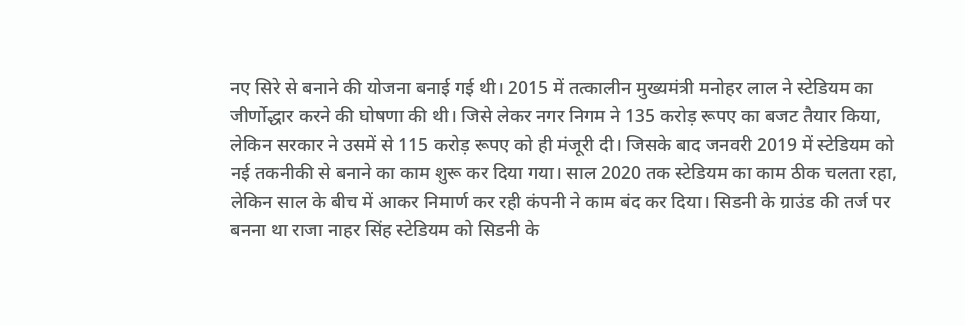नए सिरे से बनाने की योजना बनाई गई थी। 2015 में तत्कालीन मुख्यमंत्री मनोहर लाल ने स्टेडियम का जीर्णोद्धार करने की घोषणा की थी। जिसे लेकर नगर निगम ने 135 करोड़ रूपए का बजट तैयार किया, लेकिन सरकार ने उसमें से 115 करोड़ रूपए को ही मंजूरी दी। जिसके बाद जनवरी 2019 में स्टेडियम को नई तकनीकी से बनाने का काम शुरू कर दिया गया। साल 2020 तक स्टेडियम का काम ठीक चलता रहा, लेकिन साल के बीच में आकर निमार्ण कर रही कंपनी ने काम बंद कर दिया। सिडनी के ग्राउंड की तर्ज पर बनना था राजा नाहर सिंह स्टेडियम को सिडनी के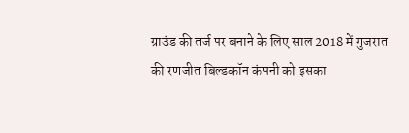ग्राउंड की तर्ज पर बनाने के लिए साल 2018 में गुजरात की रणजीत बिल्डकॉन कंपनी को इसका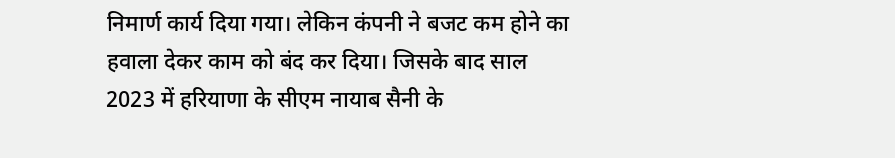निमार्ण कार्य दिया गया। लेकिन कंपनी ने बजट कम होने का हवाला देकर काम को बंद कर दिया। जिसके बाद साल 2023 में हरियाणा के सीएम नायाब सैनी के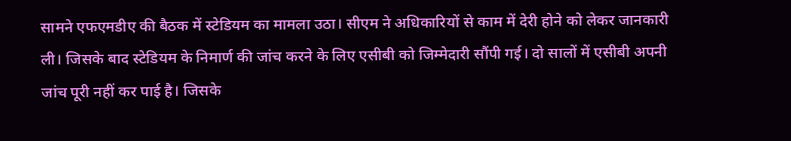सामने एफएमडीए की बैठक में स्टेडियम का मामला उठा। सीएम ने अधिकारियों से काम में देरी होने को लेकर जानकारी ली। जिसके बाद स्टेडियम के निमार्ण की जांच करने के लिए एसीबी को जिम्मेदारी सौंपी गई। दो सालों में एसीबी अपनी जांच पूरी नहीं कर पाई है। जिसके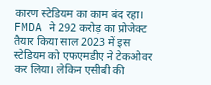कारण स्टेडियम का काम बंद रहा। FMDA ने 292 करोड़ का प्रोजेक्ट तैयार किया साल 2023 में इस स्टेडियम को एफएमडीए ने टेकओवर कर लिया। लेकिन एसीबी की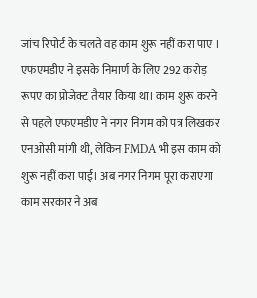जांच रिपोर्ट के चलते वह काम शुरू नहीं करा पाए । एफएमडीए ने इसके निमार्ण के लिए 292 करोड़ रूपए का प्रोजेक्ट तैयार किया था। काम शुरू करने से पहले एफएमडीए ने नगर निगम को पत्र लिखकर एनओसी मांगी थी, लेकिन FMDA भी इस काम को शुरू नहीं करा पाई। अब नगर निगम पूरा कराएगा काम सरकार ने अब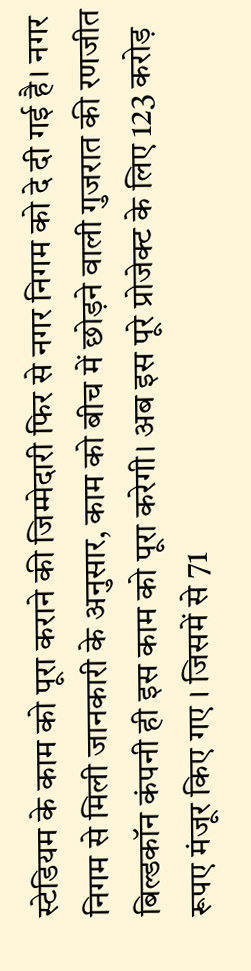स्टेडियम के काम को पूरा कराने की जिम्मेदारी फिर से नगर निगम को दे दी गई है। नगर निगम से मिली जानकारी के अनुसार, काम को बीच में छोड़ने वाली गुजरात की रणजीत बिल्डकॉन कंपनी ही इस काम को पूरा करेगी। अब इस पूरे प्रोजेक्ट के लिए 123 करोड़ रूपए मंजूर किए गए । जिसमें से 71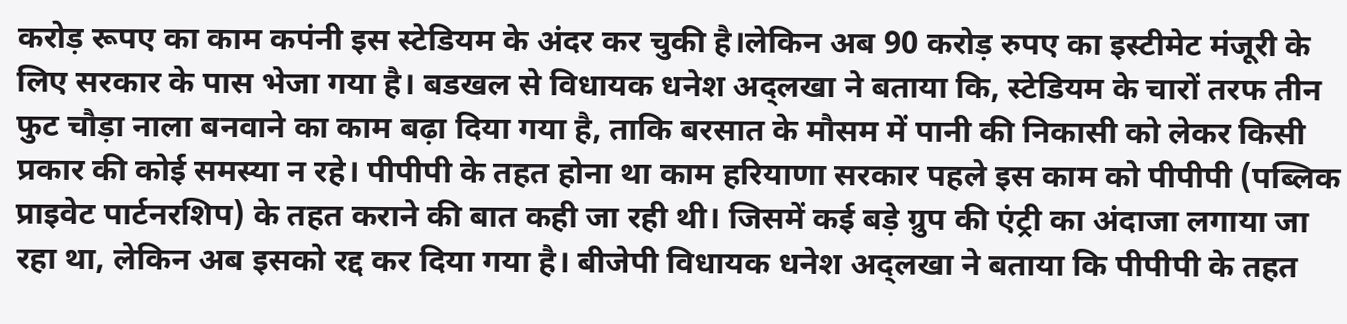करोड़ रूपए का काम कपंनी इस स्टेडियम के अंदर कर चुकी है।लेकिन अब 90 करोड़ रुपए का इस्टीमेट मंजूरी के लिए सरकार के पास भेजा गया है। बडखल से विधायक धनेश अद्लखा ने बताया कि, स्टेडियम के चारों तरफ तीन फुट चौड़ा नाला बनवाने का काम बढ़ा दिया गया है, ताकि बरसात के मौसम में पानी की निकासी को लेकर किसी प्रकार की कोई समस्या न रहे। पीपीपी के तहत होना था काम हरियाणा सरकार पहले इस काम को पीपीपी (पब्लिक प्राइवेट पार्टनरशिप) के तहत कराने की बात कही जा रही थी। जिसमें कई बड़े ग्रुप की एंट्री का अंदाजा लगाया जा रहा था, लेकिन अब इसको रद्द कर दिया गया है। बीजेपी विधायक धनेश अद्लखा ने बताया कि पीपीपी के तहत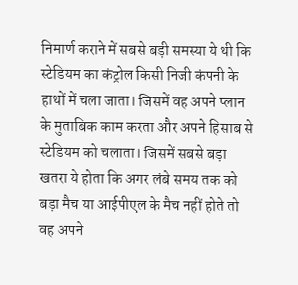निमार्ण कराने में सबसे बड़ी समस्या ये थी कि स्टेडियम का कंट्रोल किसी निजी कंपनी के हाथों में चला जाता। जिसमें वह अपने प्लान के मुताबिक काम करता और अपने हिसाब से स्टेडियम को चलाता। जिसमें सबसे बड़ा खतरा ये होता कि अगर लंबे समय तक को बड़ा मैच या आईपीएल के मैच नहीं होते तो वह अपने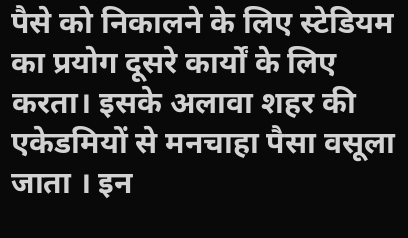पैसे को निकालने के लिए स्टेडियम का प्रयोग दूसरे कार्यों के लिए करता। इसके अलावा शहर की एकेडमियों से मनचाहा पैसा वसूला जाता । इन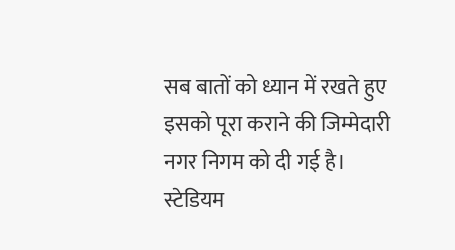सब बातों को ध्यान में रखते हुए इसको पूरा कराने की जिम्मेदारी नगर निगम को दी गई है। स्टेडियम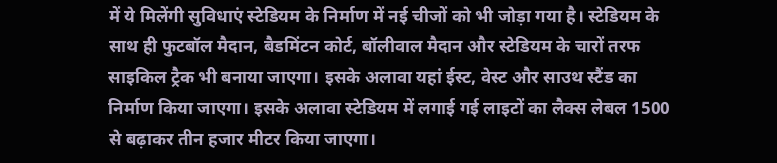में ये मिलेंगी सुविधाएं स्टेडियम के निर्माण में नई चीजों को भी जोड़ा गया है। स्टेडियम के साथ ही फुटबॉल मैदान, बैडमिंटन कोर्ट, बॉलीवाल मैदान और स्टेडियम के चारों तरफ साइकिल ट्रैक भी बनाया जाएगा। इसके अलावा यहां ईस्ट, वेस्ट और साउथ स्टैंड का निर्माण किया जाएगा। इसके अलावा स्टेडियम में लगाई गई लाइटों का लैक्स लेबल 1500 से बढ़ाकर तीन हजार मीटर किया जाएगा।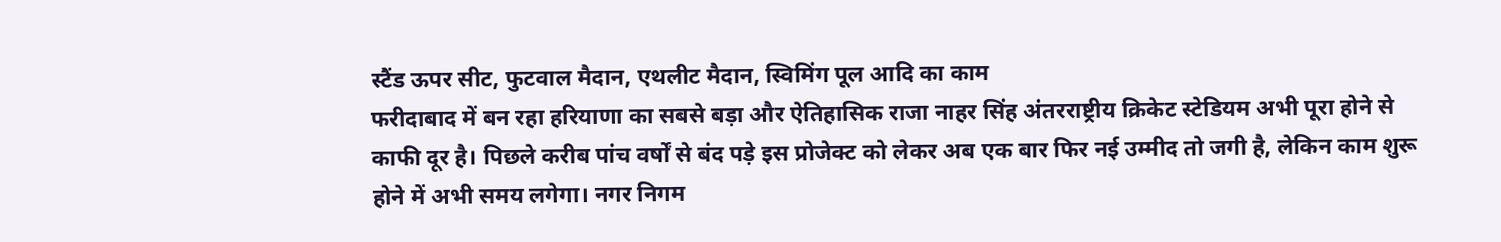स्टैंड ऊपर सीट, फुटवाल मैदान, एथलीट मैदान, स्विमिंग पूल आदि का काम
फरीदाबाद में बन रहा हरियाणा का सबसे बड़ा और ऐतिहासिक राजा नाहर सिंह अंतरराष्ट्रीय क्रिकेट स्टेडियम अभी पूरा होने से काफी दूर है। पिछले करीब पांच वर्षों से बंद पड़े इस प्रोजेक्ट को लेकर अब एक बार फिर नई उम्मीद तो जगी है, लेकिन काम शुरू होने में अभी समय लगेगा। नगर निगम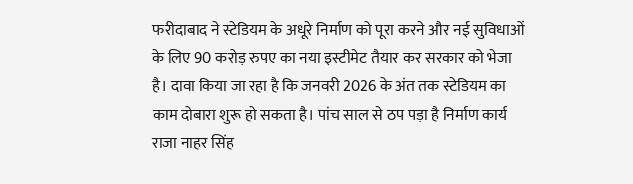फरीदाबाद ने स्टेडियम के अधूरे निर्माण को पूरा करने और नई सुविधाओं के लिए 90 करोड़ रुपए का नया इस्टीमेट तैयार कर सरकार को भेजा है। दावा किया जा रहा है कि जनवरी 2026 के अंत तक स्टेडियम का काम दोबारा शुरू हो सकता है। पांच साल से ठप पड़ा है निर्माण कार्य राजा नाहर सिंह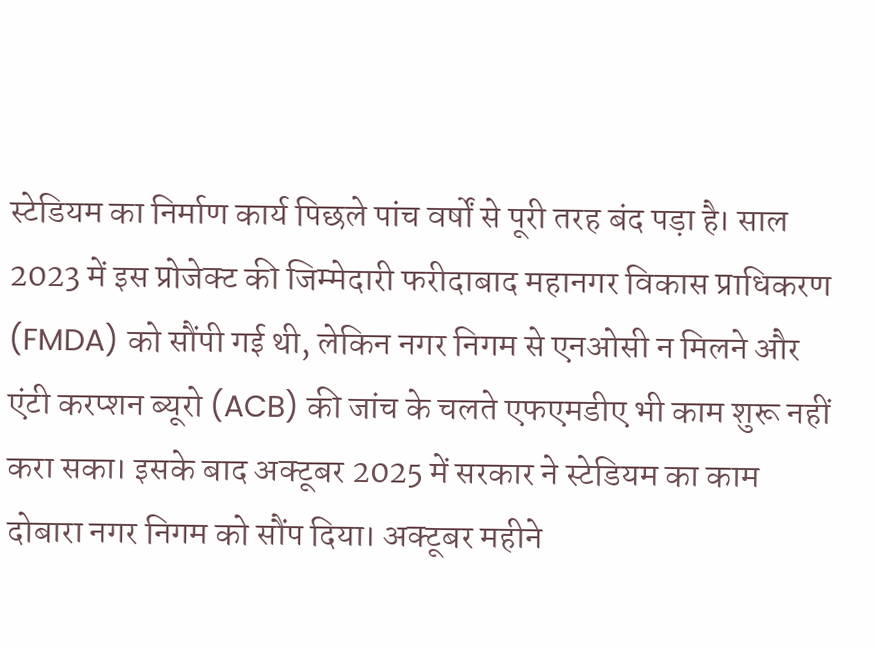स्टेडियम का निर्माण कार्य पिछले पांच वर्षों से पूरी तरह बंद पड़ा है। साल 2023 में इस प्रोजेक्ट की जिम्मेदारी फरीदाबाद महानगर विकास प्राधिकरण (FMDA) को सौंपी गई थी, लेकिन नगर निगम से एनओसी न मिलने और एंटी करप्शन ब्यूरो (ACB) की जांच के चलते एफएमडीए भी काम शुरू नहीं करा सका। इसके बाद अक्टूबर 2025 में सरकार ने स्टेडियम का काम दोबारा नगर निगम को सौंप दिया। अक्टूबर महीने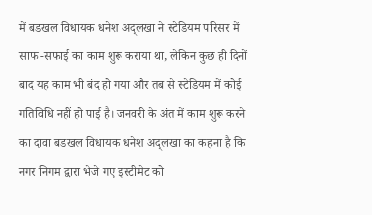में बडखल विधायक धनेश अद्लखा ने स्टेडियम परिसर में साफ-सफाई का काम शुरू कराया था, लेकिन कुछ ही दिनों बाद यह काम भी बंद हो गया और तब से स्टेडियम में कोई गतिविधि नहीं हो पाई है। जनवरी के अंत में काम शुरू करने का दावा बडखल विधायक धनेश अद्लखा का कहना है कि नगर निगम द्वारा भेजे गए इस्टीमेट को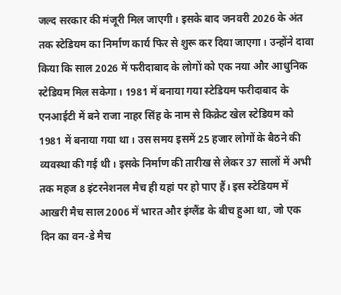जल्द सरकार की मंजूरी मिल जाएगी। इसके बाद जनवरी 2026 के अंत तक स्टेडियम का निर्माण कार्य फिर से शुरू कर दिया जाएगा। उन्होंने दावा किया कि साल 2026 में फरीदाबाद के लोगों को एक नया और आधुनिक स्टेडियम मिल सकेगा। 1981 में बनाया गया स्टेडियम फरीदाबाद के एनआईटी में बने राजा नाहर सिंह के नाम से किक्रेट खेल स्टेडियम को 1981 में बनाया गया था। उस समय इसमें 25 हजार लोगों के बैठने की व्यवस्था की गई थी। इसके निर्माण की तारीख से लेकर 37 सालों में अभी तक महज 8 इंटरनेशनल मैच ही यहां पर हो पाए हैं। इस स्टेडियम में आखरी मैच साल 2006 में भारत और इंग्लैंड के बीच हुआ था, जो एक दिन का वन-डे मैच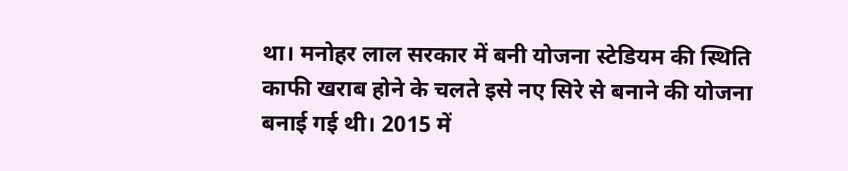था। मनोहर लाल सरकार में बनी योजना स्टेडियम की स्थिति काफी खराब होने के चलते इसे नए सिरे से बनाने की योजना बनाई गई थी। 2015 में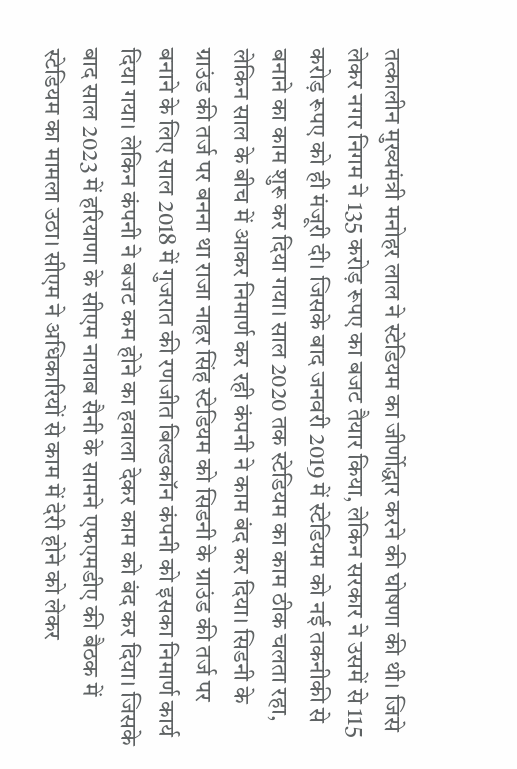तत्कालीन मुख्यमंत्री मनोहर लाल ने स्टेडियम का जीर्णोद्धार करने की घोषणा की थी। जिसे लेकर नगर निगम ने 135 करोड़ रूपए का बजट तैयार किया, लेकिन सरकार ने उसमें से 115 करोड़ रूपए को ही मंजूरी दी। जिसके बाद जनवरी 2019 में स्टेडियम को नई तकनीकी से बनाने का काम शुरू कर दिया गया। साल 2020 तक स्टेडियम का काम ठीक चलता रहा, लेकिन साल के बीच में आकर निमार्ण कर रही कंपनी ने काम बंद कर दिया। सिडनी के ग्राउंड की तर्ज पर बनना था राजा नाहर सिंह स्टेडियम को सिडनी के ग्राउंड की तर्ज पर बनाने के लिए साल 2018 में गुजरात की रणजीत बिल्डकॉन कंपनी को इसका निमार्ण कार्य दिया गया। लेकिन कंपनी ने बजट कम होने का हवाला देकर काम को बंद कर दिया। जिसके बाद साल 2023 में हरियाणा के सीएम नायाब सैनी के सामने एफएमडीए की बैठक में स्टेडियम का मामला उठा। सीएम ने अधिकारियों से काम में देरी होने को लेकर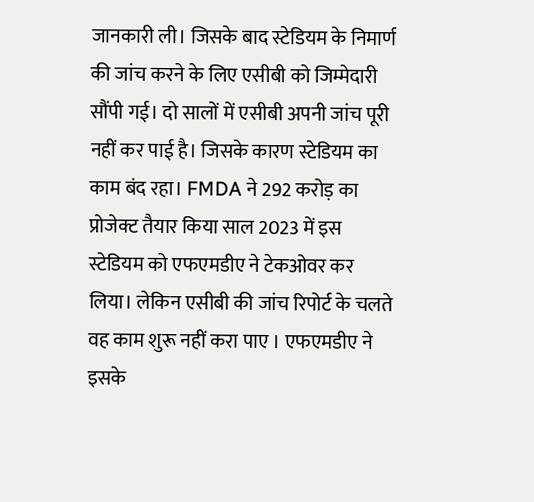जानकारी ली। जिसके बाद स्टेडियम के निमार्ण की जांच करने के लिए एसीबी को जिम्मेदारी सौंपी गई। दो सालों में एसीबी अपनी जांच पूरी नहीं कर पाई है। जिसके कारण स्टेडियम का काम बंद रहा। FMDA ने 292 करोड़ का प्रोजेक्ट तैयार किया साल 2023 में इस स्टेडियम को एफएमडीए ने टेकओवर कर लिया। लेकिन एसीबी की जांच रिपोर्ट के चलते वह काम शुरू नहीं करा पाए । एफएमडीए ने इसके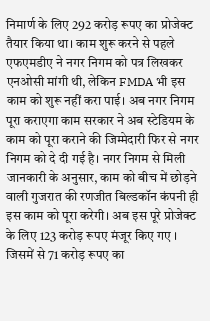निमार्ण के लिए 292 करोड़ रूपए का प्रोजेक्ट तैयार किया था। काम शुरू करने से पहले एफएमडीए ने नगर निगम को पत्र लिखकर एनओसी मांगी थी, लेकिन FMDA भी इस काम को शुरू नहीं करा पाई। अब नगर निगम पूरा कराएगा काम सरकार ने अब स्टेडियम के काम को पूरा कराने की जिम्मेदारी फिर से नगर निगम को दे दी गई है। नगर निगम से मिली जानकारी के अनुसार, काम को बीच में छोड़ने वाली गुजरात की रणजीत बिल्डकॉन कंपनी ही इस काम को पूरा करेगी। अब इस पूरे प्रोजेक्ट के लिए 123 करोड़ रूपए मंजूर किए गए । जिसमें से 71 करोड़ रूपए का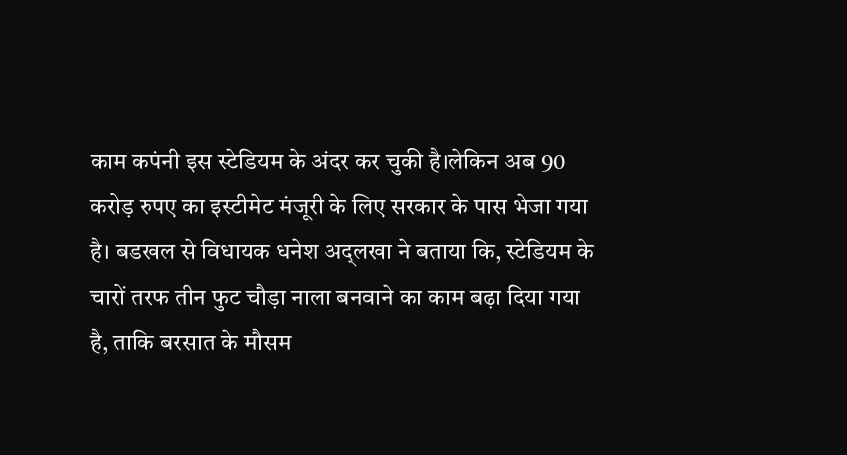काम कपंनी इस स्टेडियम के अंदर कर चुकी है।लेकिन अब 90 करोड़ रुपए का इस्टीमेट मंजूरी के लिए सरकार के पास भेजा गया है। बडखल से विधायक धनेश अद्लखा ने बताया कि, स्टेडियम के चारों तरफ तीन फुट चौड़ा नाला बनवाने का काम बढ़ा दिया गया है, ताकि बरसात के मौसम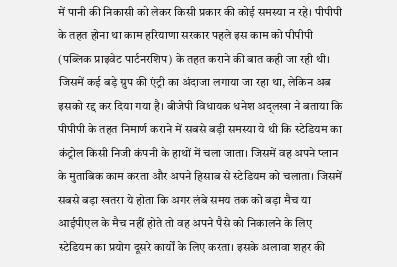में पानी की निकासी को लेकर किसी प्रकार की कोई समस्या न रहे। पीपीपी के तहत होना था काम हरियाणा सरकार पहले इस काम को पीपीपी (पब्लिक प्राइवेट पार्टनरशिप) के तहत कराने की बात कही जा रही थी। जिसमें कई बड़े ग्रुप की एंट्री का अंदाजा लगाया जा रहा था, लेकिन अब इसको रद्द कर दिया गया है। बीजेपी विधायक धनेश अद्लखा ने बताया कि पीपीपी के तहत निमार्ण कराने में सबसे बड़ी समस्या ये थी कि स्टेडियम का कंट्रोल किसी निजी कंपनी के हाथों में चला जाता। जिसमें वह अपने प्लान के मुताबिक काम करता और अपने हिसाब से स्टेडियम को चलाता। जिसमें सबसे बड़ा खतरा ये होता कि अगर लंबे समय तक को बड़ा मैच या आईपीएल के मैच नहीं होते तो वह अपने पैसे को निकालने के लिए स्टेडियम का प्रयोग दूसरे कार्यों के लिए करता। इसके अलावा शहर की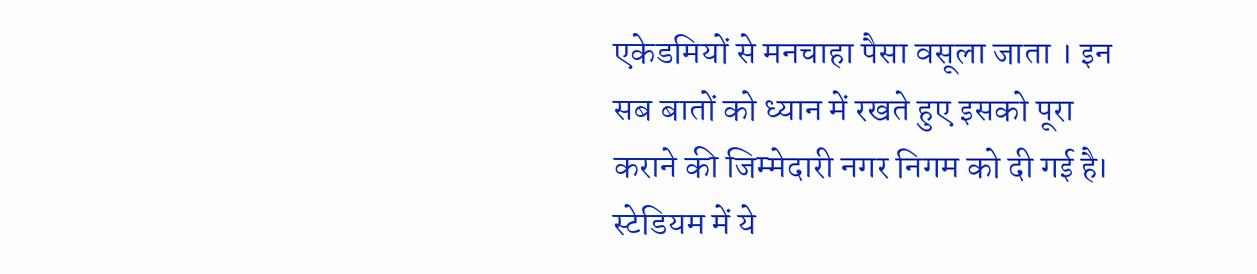एकेडमियों से मनचाहा पैसा वसूला जाता । इन सब बातों को ध्यान में रखते हुए इसको पूरा कराने की जिम्मेदारी नगर निगम को दी गई है। स्टेडियम में ये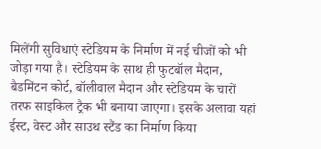मिलेंगी सुविधाएं स्टेडियम के निर्माण में नई चीजों को भी जोड़ा गया है। स्टेडियम के साथ ही फुटबॉल मैदान, बैडमिंटन कोर्ट, बॉलीवाल मैदान और स्टेडियम के चारों तरफ साइकिल ट्रैक भी बनाया जाएगा। इसके अलावा यहां ईस्ट, वेस्ट और साउथ स्टैंड का निर्माण किया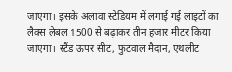जाएगा। इसके अलावा स्टेडियम में लगाई गई लाइटों का लैक्स लेबल 1500 से बढ़ाकर तीन हजार मीटर किया जाएगा। स्टैंड ऊपर सीट, फुटवाल मैदान, एथलीट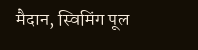मैदान, स्विमिंग पूल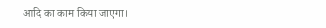आदि का काम किया जाएगा।